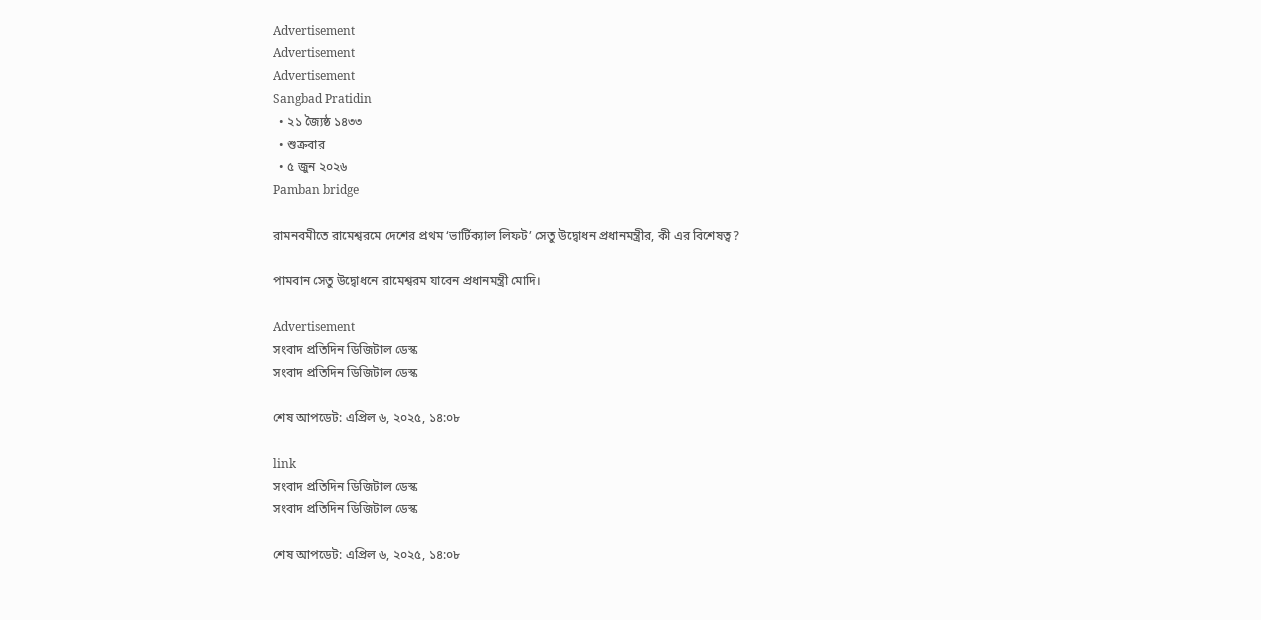Advertisement
Advertisement
Advertisement
Sangbad Pratidin
  • ২১ জ্যৈষ্ঠ ১৪৩৩
  • শুক্রবার
  • ৫ জুন ২০২৬
Pamban bridge

রামনবমীতে রামেশ্বরমে দেশের প্রথম ‘ভার্টিক্যাল লিফট’ সেতু উদ্বোধন প্রধানমন্ত্রীর, কী এর বিশেষত্ব?

পামবান সেতু উদ্বোধনে রামেশ্বরম যাবেন প্রধানমন্ত্রী মোদি।

Advertisement
সংবাদ প্রতিদিন ডিজিটাল ডেস্ক
সংবাদ প্রতিদিন ডিজিটাল ডেস্ক

শেষ আপডেট: এপ্রিল ৬, ২০২৫, ১৪:০৮

link
সংবাদ প্রতিদিন ডিজিটাল ডেস্ক
সংবাদ প্রতিদিন ডিজিটাল ডেস্ক

শেষ আপডেট: এপ্রিল ৬, ২০২৫, ১৪:০৮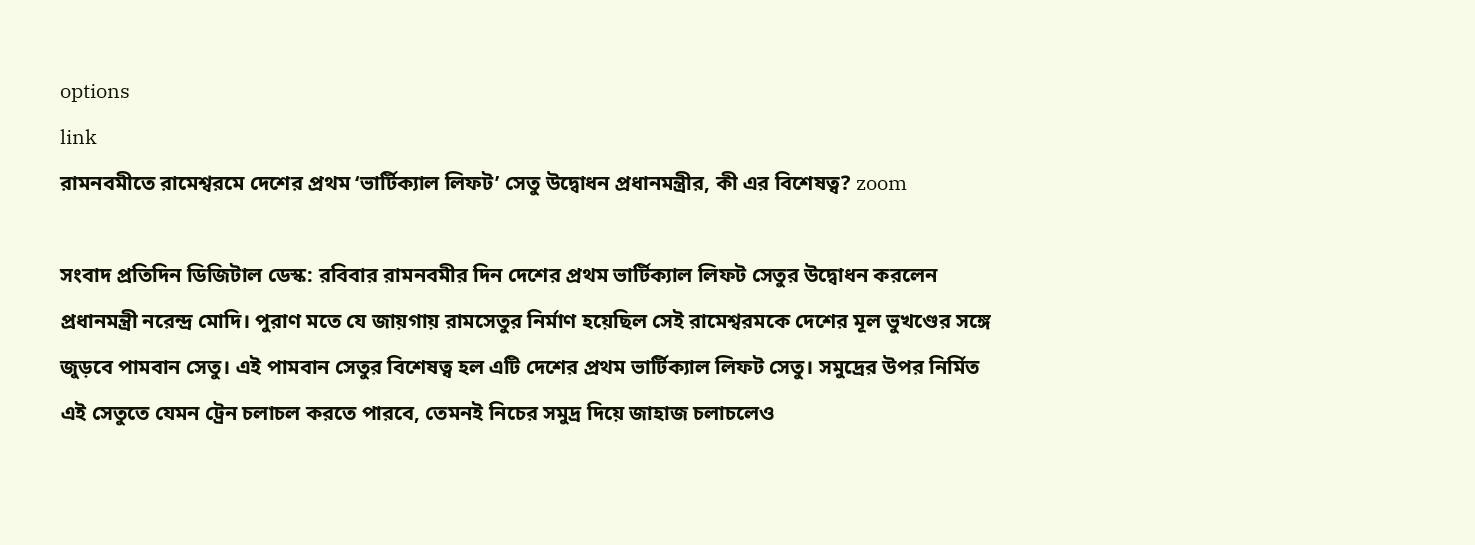options
link
রামনবমীতে রামেশ্বরমে দেশের প্রথম ‘ভার্টিক্যাল লিফট’ সেতু উদ্বোধন প্রধানমন্ত্রীর, কী এর বিশেষত্ব? zoom

সংবাদ প্রতিদিন ডিজিটাল ডেস্ক: রবিবার রামনবমীর দিন দেশের প্রথম ভার্টিক্যাল লিফট সেতুর উদ্বোধন করলেন প্রধানমন্ত্রী নরেন্দ্র মোদি। পুরাণ মতে যে জায়গায় রামসেতুর নির্মাণ হয়েছিল সেই রামেশ্বরমকে দেশের মূল ভুখণ্ডের সঙ্গে জুড়বে পামবান সেতু। এই পামবান সেতুর বিশেষত্ব হল এটি দেশের প্রথম ভার্টিক্যাল লিফট সেতু। সমুদ্রের উপর নির্মিত এই সেতুতে যেমন ট্রেন চলাচল করতে পারবে, তেমনই নিচের সমুদ্র দিয়ে জাহাজ চলাচলেও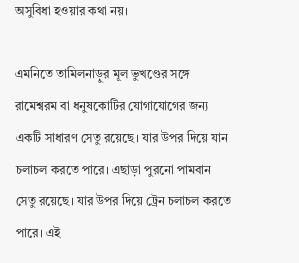অসুবিধা হওয়ার কথা নয়।

এমনিতে তামিলনাড়ুর মূল ভুখণ্ডের সঙ্গে রামেশ্বরম বা ধনুষকোটির যোগাযোগের জন্য একটি সাধারণ সেতু রয়েছে। যার উপর দিয়ে যান চলাচল করতে পারে। এছাড়া পুরনো পামবান সেতু রয়েছে। যার উপর দিয়ে ট্রেন চলাচল করতে পারে। এই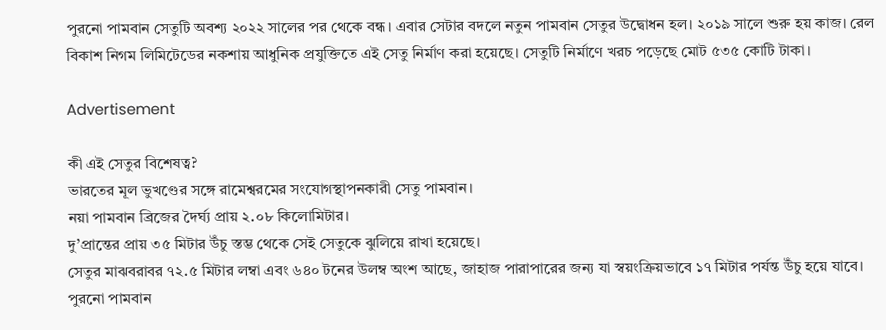পুরনো পামবান সেতুটি অবশ্য ২০২২ সালের পর থেকে বন্ধ। এবার সেটার বদলে নতুন পামবান সেতুর উদ্বোধন হল। ২০১৯ সালে শুরু হয় কাজ। রেল বিকাশ নিগম লিমিটেডের নকশায় আধুনিক প্রযুক্তিতে এই সেতু নির্মাণ করা হয়েছে। সেতুটি নির্মাণে খরচ পড়েছে মোট ৫৩৫ কোটি টাকা।

Advertisement

কী এই সেতুর বিশেষত্ব?
ভারতের মূল ভুখণ্ডের সঙ্গে রামেশ্বরমের সংযোগস্থাপনকারী সেতু পামবান।
নয়া পামবান ব্রিজের দৈর্ঘ্য প্রায় ২.০৮ কিলোমিটার।
দু’প্রান্তের প্রায় ৩৫ মিটার উঁচু স্তম্ভ থেকে সেই সেতুকে ঝুলিয়ে রাখা হয়েছে।
সেতুর মাঝবরাবর ৭২.৫ মিটার লম্বা এবং ৬৪০ টনের উলম্ব অংশ আছে, জাহাজ পারাপারের জন্য যা স্বয়ংক্রিয়ভাবে ১৭ মিটার পর্যন্ত উঁচু হয়ে যাবে।
পুরনো পামবান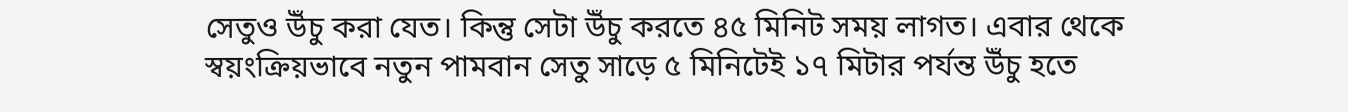সেতুও উঁচু করা যেত। কিন্তু সেটা উঁচু করতে ৪৫ মিনিট সময় লাগত। এবার থেকে স্বয়ংক্রিয়ভাবে নতুন পামবান সেতু সাড়ে ৫ মিনিটেই ১৭ মিটার পর্যন্ত উঁচু হতে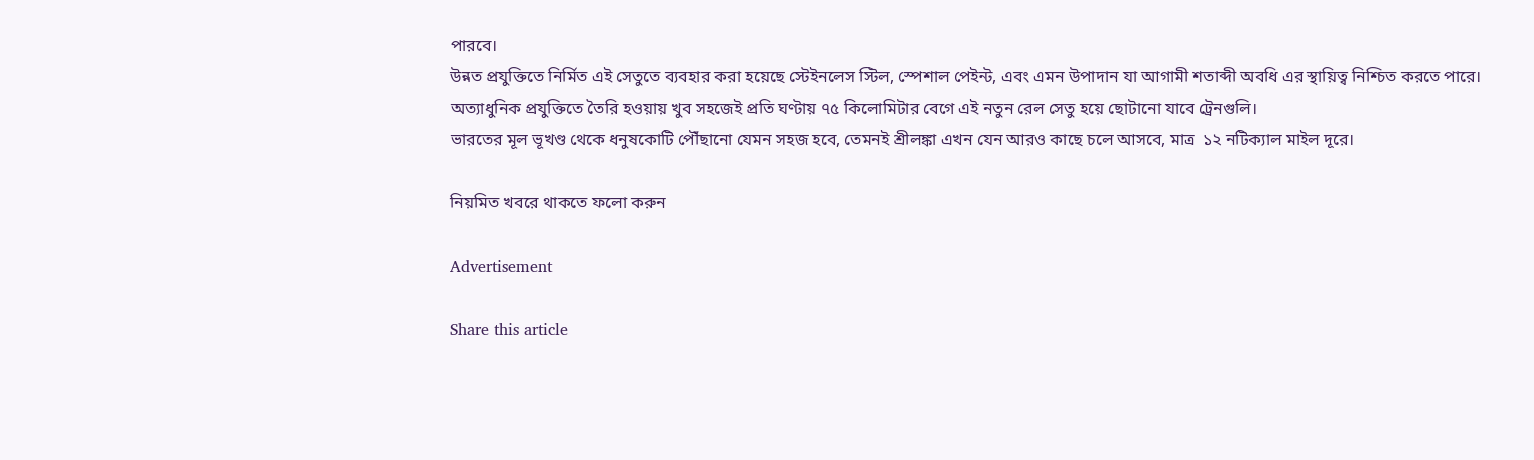পারবে।
উন্নত প্রযুক্তিতে নির্মিত এই সেতুতে ব্যবহার করা হয়েছে স্টেইনলেস স্টিল, স্পেশাল পেইন্ট, এবং এমন উপাদান যা আগামী শতাব্দী অবধি এর স্থায়িত্ব নিশ্চিত করতে পারে।
অত্যাধুনিক প্রযুক্তিতে তৈরি হওয়ায় খুব সহজেই প্রতি ঘণ্টায় ৭৫ কিলোমিটার বেগে এই নতুন রেল সেতু হয়ে ছোটানো যাবে ট্রেনগুলি।
ভারতের মূল ভূখণ্ড থেকে ধনুষকোটি পৌঁছানো যেমন সহজ হবে, তেমনই শ্রীলঙ্কা এখন যেন আরও কাছে চলে আসবে, মাত্র  ১২ নটিক্যাল মাইল দূরে।

নিয়মিত খবরে থাকতে ফলো করুন

Advertisement

Share this article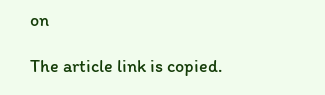on

The article link is copied.